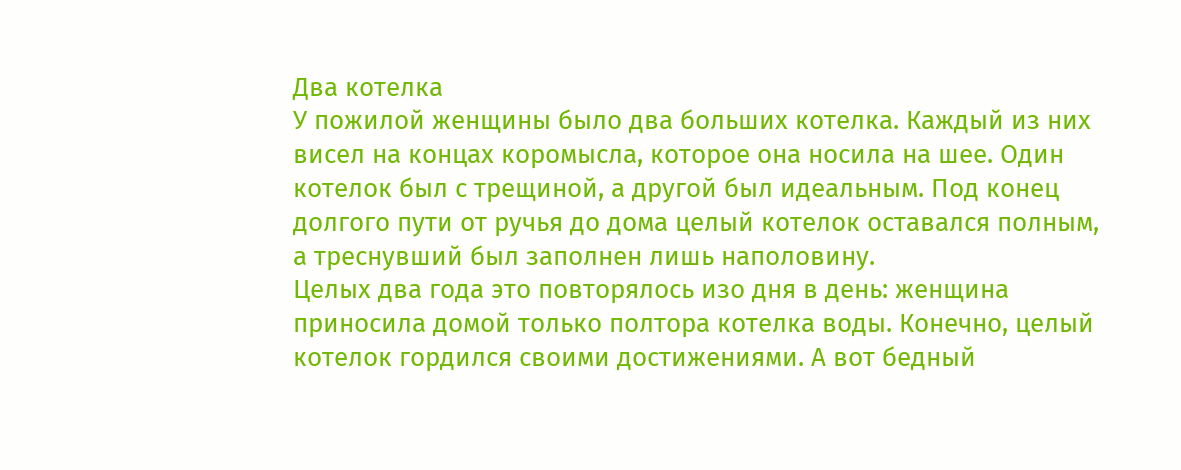Два котелка
У пожилой женщины было два больших котелка. Каждый из них висел на концах коромысла, которое она носила на шее. Один котелок был с трещиной, а другой был идеальным. Под конец долгого пути от ручья до дома целый котелок оставался полным, а треснувший был заполнен лишь наполовину.
Целых два года это повторялось изо дня в день: женщина приносила домой только полтора котелка воды. Конечно, целый котелок гордился своими достижениями. А вот бедный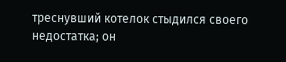треснувший котелок стыдился своего недостатка; он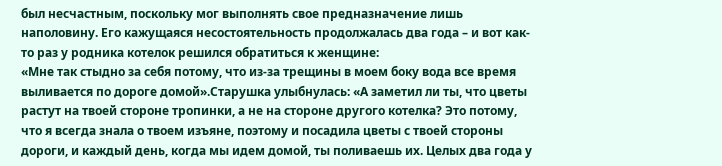был несчастным, поскольку мог выполнять свое предназначение лишь наполовину. Его кажущаяся несостоятельность продолжалась два года – и вот как-то раз у родника котелок решился обратиться к женщине:
«Мне так стыдно за себя потому, что из-за трещины в моем боку вода все время выливается по дороге домой».Старушка улыбнулась: «А заметил ли ты, что цветы растут на твоей стороне тропинки, а не на стороне другого котелка? Это потому, что я всегда знала о твоем изъяне, поэтому и посадила цветы с твоей стороны дороги, и каждый день, когда мы идем домой, ты поливаешь их. Целых два года у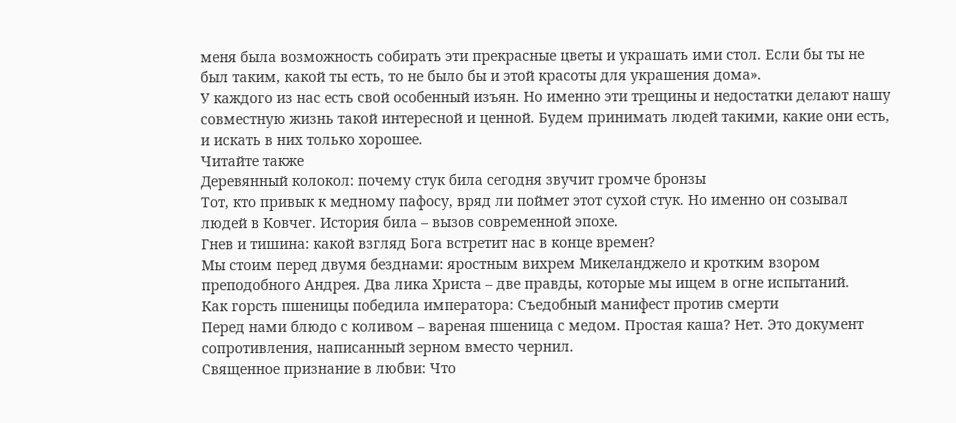меня была возможность собирать эти прекрасные цветы и украшать ими стол. Если бы ты не был таким, какой ты есть, то не было бы и этой красоты для украшения дома».
У каждого из нас есть свой особенный изъян. Но именно эти трещины и недостатки делают нашу совместную жизнь такой интересной и ценной. Будем принимать людей такими, какие они есть, и искать в них только хорошее.
Читайте также
Деревянный колокол: почему стук била сегодня звучит громче бронзы
Тот, кто привык к медному пафосу, вряд ли поймет этот сухой стук. Но именно он созывал людей в Ковчег. История била – вызов современной эпохе.
Гнев и тишина: какой взгляд Бога встретит нас в конце времен?
Мы стоим перед двумя безднами: яростным вихрем Микеланджело и кротким взором преподобного Андрея. Два лика Христа – две правды, которые мы ищем в огне испытаний.
Как горсть пшеницы победила императора: Съедобный манифест против смерти
Перед нами блюдо с коливом – вареная пшеница с медом. Простая каша? Нет. Это документ сопротивления, написанный зерном вместо чернил.
Священное признание в любви: Что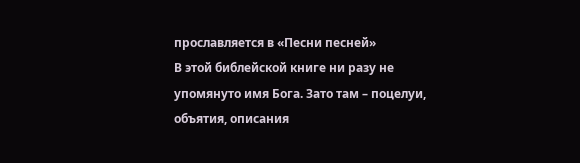прославляется в «Песни песней»
В этой библейской книге ни разу не упомянуто имя Бога. Зато там – поцелуи, объятия, описания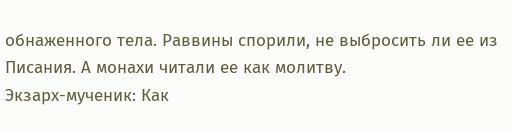обнаженного тела. Раввины спорили, не выбросить ли ее из Писания. А монахи читали ее как молитву.
Экзарх-мученик: Как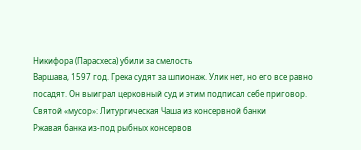Никифора (Парасхеса) убили за смелость
Варшава, 1597 год. Грека судят за шпионаж. Улик нет, но его все равно посадят. Он выиграл церковный суд и этим подписал себе приговор.
Святой «мусор»: Литургическая Чаша из консервной банки
Ржавая банка из-под рыбных консервов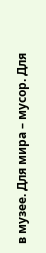в музее. Для мира – мусор. Для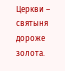Церкви – святыня дороже золота.